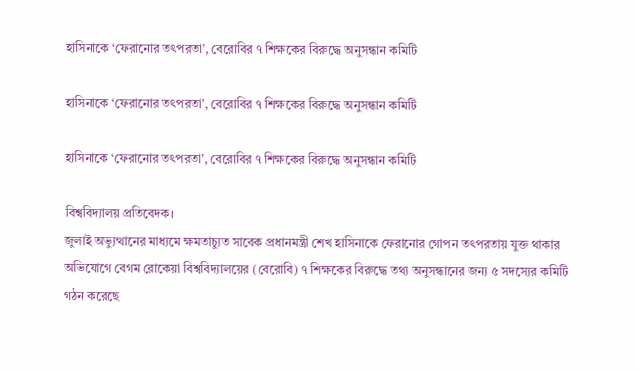হাসিনাকে ‘ফেরানোর তৎপরতা’, বেরোবির ৭ শিক্ষকের বিরুদ্ধে অনুসন্ধান কমিটি

হাসিনাকে ‘ফেরানোর তৎপরতা’, বেরোবির ৭ শিক্ষকের বিরুদ্ধে অনুসন্ধান কমিটি

হাসিনাকে ‘ফেরানোর তৎপরতা’, বেরোবির ৭ শিক্ষকের বিরুদ্ধে অনুসন্ধান কমিটি

বিশ্ববিদ্যালয় প্রতিবেদক।
জুলাই অভ্যুত্থানের মাধ্যমে ক্ষমতাচ্যুত সাবেক প্রধানমন্ত্রী শেখ হাসিনাকে ফেরানোর গোপন তৎপরতায় যুক্ত থাকার অভিযোগে বেগম রোকেয়া বিশ্ববিদ্যালয়ের (বেরোবি) ৭ শিক্ষকের বিরুদ্ধে তথ্য অনুসন্ধানের জন্য ৫ সদস্যের কমিটি গঠন করেছে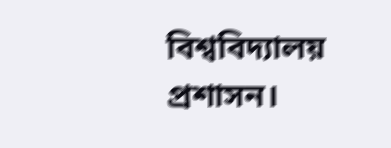বিশ্ববিদ্যালয় প্রশাসন।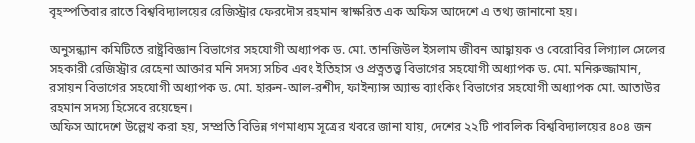বৃহস্পতিবার রাতে বিশ্ববিদ্যালয়ের রেজিস্ট্রার ফেরদৌস রহমান স্বাক্ষরিত এক অফিস আদেশে এ তথ্য জানানো হয়।

অনুসন্ধ্যান কমিটিতে রাষ্ট্রবিজ্ঞান বিভাগের সহযোগী অধ্যাপক ড. মো. তানজিউল ইসলাম জীবন আহ্বায়ক ও বেরোবির লিগ্যাল সেলের সহকারী রেজিস্ট্রার রেহেনা আক্তার মনি সদস্য সচিব এবং ইতিহাস ও প্রত্নতত্ত্ব বিভাগের সহযোগী অধ্যাপক ড. মো. মনিরুজ্জামান, রসায়ন বিভাগের সহযোগী অধ্যাপক ড. মো. হারুন-আল-রশীদ, ফাইন্যান্স অ্যান্ড ব্যাংকিং বিভাগের সহযোগী অধ্যাপক মো. আতাউর রহমান সদস্য হিসেবে রয়েছেন।
অফিস আদেশে উল্লেখ করা হয়, সম্প্রতি বিভিন্ন গণমাধ্যম সূত্রের খবরে জানা যায়, দেশের ২২টি পাবলিক বিশ্ববিদ্যালয়ের ৪০৪ জন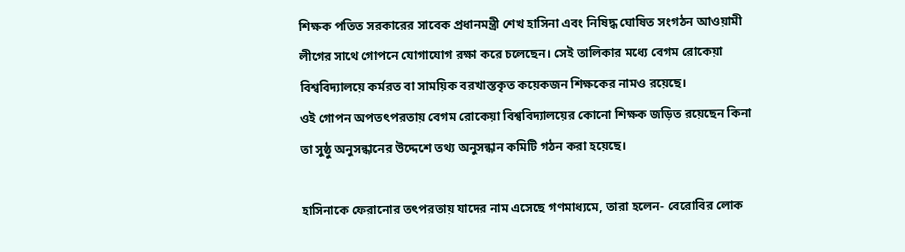শিক্ষক পতিত সরকারের সাবেক প্রধানমন্ত্রী শেখ হাসিনা এবং নিষিদ্ধ ঘোষিত সংগঠন আওয়ামী লীগের সাথে গোপনে যোগাযোগ রক্ষা করে চলেছেন। সেই তালিকার মধ্যে বেগম রোকেয়া বিশ্ববিদ্যালয়ে কর্মরত বা সাময়িক বরখাস্তকৃত কয়েকজন শিক্ষকের নামও রয়েছে।
ওই গোপন অপতৎপরতায় বেগম রোকেয়া বিশ্ববিদ্যালয়ের কোনো শিক্ষক জড়িত রয়েছেন কিনা তা সুষ্ঠু অনুসন্ধানের উদ্দেশে তথ্য অনুসন্ধান কমিটি গঠন করা হয়েছে।

হাসিনাকে ফেরানোর তৎপরতায় যাদের নাম এসেছে গণমাধ্যমে, তারা হলেন- বেরোবির লোক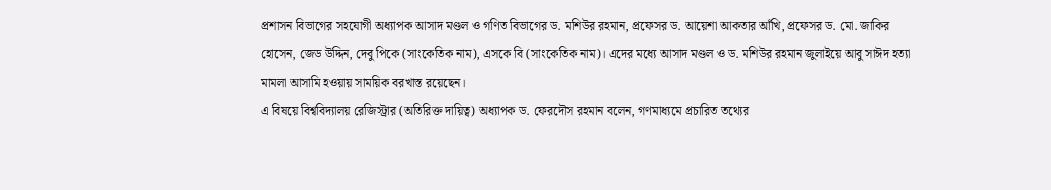প্রশাসন বিভাগের সহযোগী অধ্যাপক আসাদ মণ্ডল ও গণিত বিভাগের ড. মশিউর রহমান, প্রফেসর ড. আয়েশা আকতার আঁখি, প্রফেসর ড. মো. জাকির হোসেন, জেড উদ্দিন, দেবু পিকে (সাংকেতিক নাম), এসকে বি (সাংকেতিক নাম)। এদের মধ্যে আসাদ মণ্ডল ও ড. মশিউর রহমান জুলাইয়ে আবু সাঈদ হত্যা মামলা আসামি হওয়ায় সাময়িক বরখাস্ত রয়েছেন।
এ বিষয়ে বিশ্ববিদ্যালয় রেজিস্ট্রার (অতিরিক্ত দায়িত্ব) অধ্যাপক ড. ফেরদৌস রহমান বলেন, গণমাধ্যমে প্রচারিত তথ্যের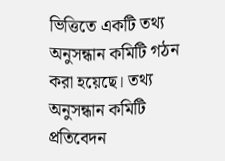ভিত্তিতে একটি তথ্য অনুসন্ধান কমিটি গঠন করা হয়েছে। তথ্য অনুসন্ধান কমিটি প্রতিবেদন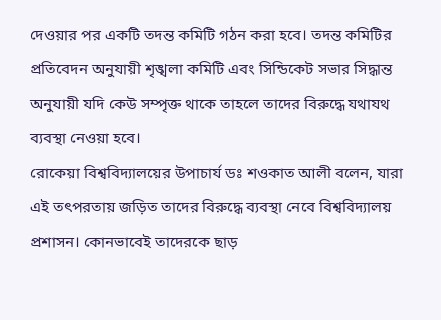দেওয়ার পর একটি তদন্ত কমিটি গঠন করা হবে। তদন্ত কমিটির প্রতিবেদন অনুযায়ী শৃঙ্খলা কমিটি এবং সিন্ডিকেট সভার সিদ্ধান্ত অনুযায়ী যদি কেউ সম্পৃক্ত থাকে তাহলে তাদের বিরুদ্ধে যথাযথ ব্যবস্থা নেওয়া হবে।
রোকেয়া বিশ্ববিদ্যালয়ের উপাচার্য ডঃ শওকাত আলী বলেন, যারা এই তৎপরতায় জড়িত তাদের বিরুদ্ধে ব্যবস্থা নেবে বিশ্ববিদ্যালয় প্রশাসন। কোনভাবেই তাদেরকে ছাড়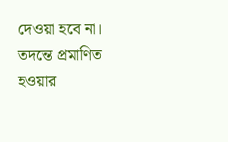দেওয়া হবে না। তদন্তে প্রমাণিত হওয়ার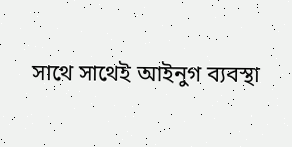সাথে সাথেই আইনুগ ব্যবস্থা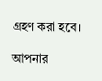গ্রহণ করা হবে।

আপনার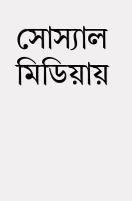সোস্যাল মিডিয়ায়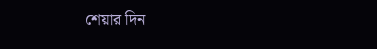শেয়ার দিন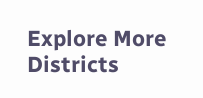Explore More Districts